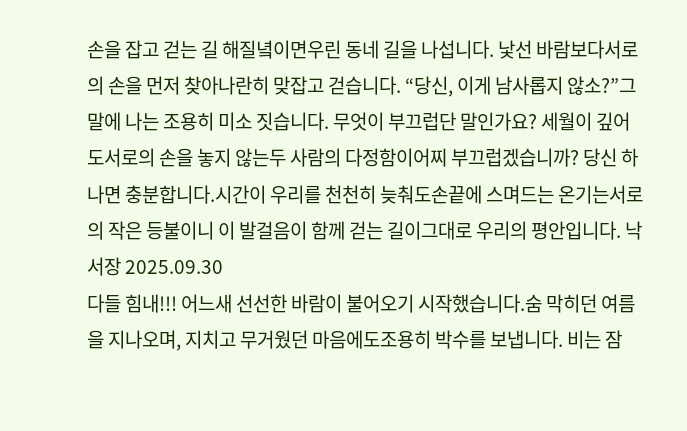손을 잡고 걷는 길 해질녘이면우린 동네 길을 나섭니다. 낯선 바람보다서로의 손을 먼저 찾아나란히 맞잡고 걷습니다. “당신, 이게 남사롭지 않소?”그 말에 나는 조용히 미소 짓습니다. 무엇이 부끄럽단 말인가요? 세월이 깊어도서로의 손을 놓지 않는두 사람의 다정함이어찌 부끄럽겠습니까? 당신 하나면 충분합니다.시간이 우리를 천천히 늦춰도손끝에 스며드는 온기는서로의 작은 등불이니 이 발걸음이 함께 걷는 길이그대로 우리의 평안입니다. 낙서장 2025.09.30
다들 힘내!!! 어느새 선선한 바람이 불어오기 시작했습니다.숨 막히던 여름을 지나오며, 지치고 무거웠던 마음에도조용히 박수를 보냅니다. 비는 잠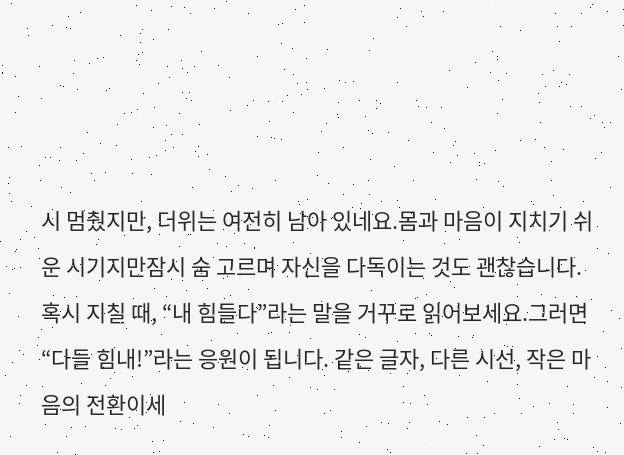시 멈췄지만, 더위는 여전히 남아 있네요.몸과 마음이 지치기 쉬운 시기지만잠시 숨 고르며 자신을 다독이는 것도 괜찮습니다. 혹시 지칠 때, “내 힘들다”라는 말을 거꾸로 읽어보세요.그러면 “다들 힘내!”라는 응원이 됩니다. 같은 글자, 다른 시선, 작은 마음의 전환이세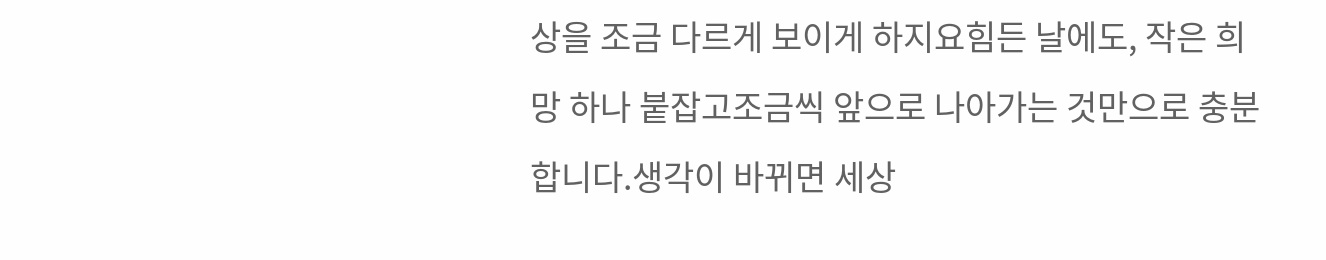상을 조금 다르게 보이게 하지요힘든 날에도, 작은 희망 하나 붙잡고조금씩 앞으로 나아가는 것만으로 충분합니다.생각이 바뀌면 세상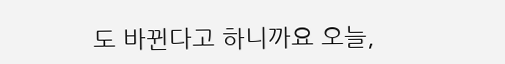도 바뀐다고 하니까요 오늘,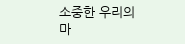소중한 우리의 마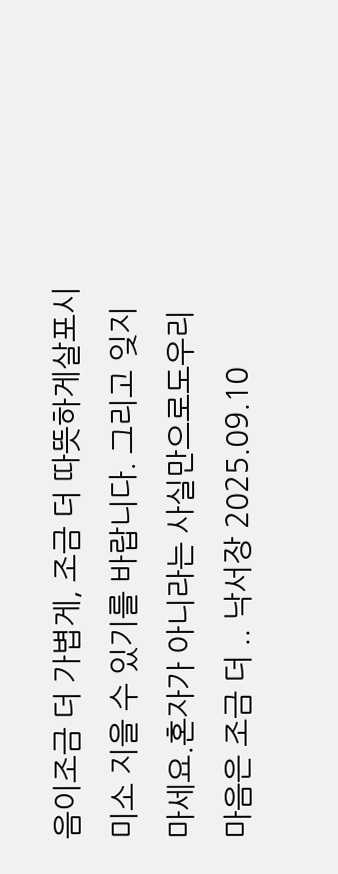음이조금 더 가볍게, 조금 더 따뜻하게살포시 미소 지을 수 있기를 바랍니다. 그리고 잊지 마세요.혼자가 아니라는 사실만으로도우리 마음은 조금 더 .. 낙서장 2025.09.10